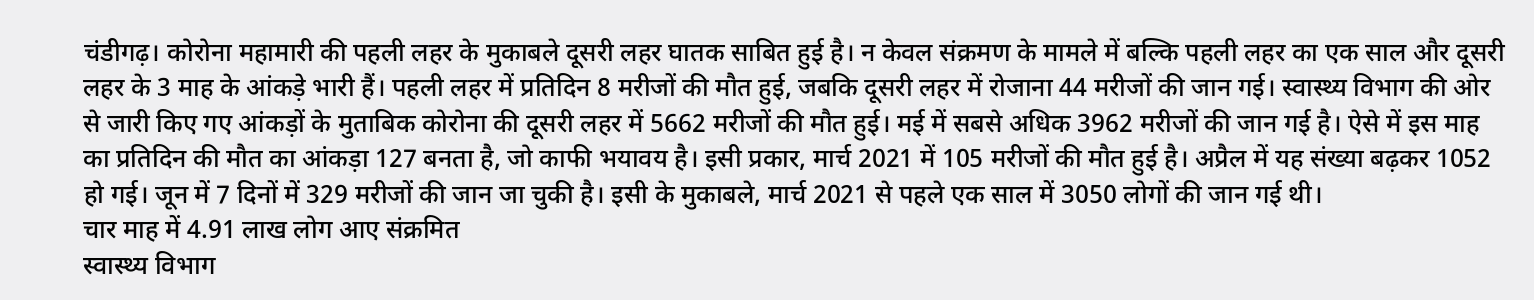चंडीगढ़। कोरोना महामारी की पहली लहर के मुकाबले दूसरी लहर घातक साबित हुई है। न केवल संक्रमण के मामले में बल्कि पहली लहर का एक साल और दूसरी लहर के 3 माह के आंकड़े भारी हैं। पहली लहर में प्रतिदिन 8 मरीजों की मौत हुई, जबकि दूसरी लहर में रोजाना 44 मरीजों की जान गई। स्वास्थ्य विभाग की ओर से जारी किए गए आंकड़ों के मुताबिक कोरोना की दूसरी लहर में 5662 मरीजों की मौत हुई। मई में सबसे अधिक 3962 मरीजों की जान गई है। ऐसे में इस माह का प्रतिदिन की मौत का आंकड़ा 127 बनता है, जो काफी भयावय है। इसी प्रकार, मार्च 2021 में 105 मरीजों की मौत हुई है। अप्रैल में यह संख्या बढ़कर 1052 हो गई। जून में 7 दिनों में 329 मरीजों की जान जा चुकी है। इसी के मुकाबले, मार्च 2021 से पहले एक साल में 3050 लोगों की जान गई थी।
चार माह में 4.91 लाख लोग आए संक्रमित
स्वास्थ्य विभाग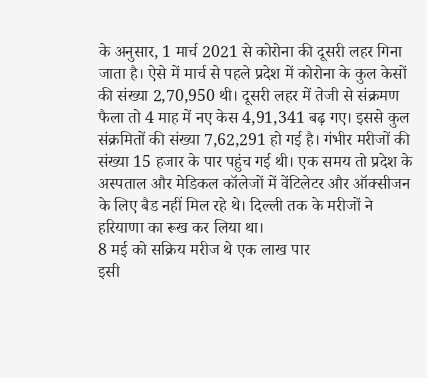के अनुसार, 1 मार्च 2021 से कोरोना की दूसरी लहर गिना जाता है। ऐसे में मार्च से पहले प्रदेश में कोरोना के कुल केसों की संख्या 2,70,950 थी। दूसरी लहर में तेजी से संक्रमण फैला तो 4 माह में नए केस 4,91,341 बढ़ गए। इससे कुल संक्रमितों की संख्या 7,62,291 हो गई है। गंभीर मरीजों की संख्या 15 हजार के पार पहुंच गई थी। एक समय तो प्रदेश के अस्पताल और मेडिकल कॉलेजों में वेंटिलेटर और ऑक्सीजन के लिए बैड नहीं मिल रहे थे। दिल्ली तक के मरीजों ने हरियाणा का रूख कर लिया था।
8 मई को सक्रिय मरीज थे एक लाख पार
इसी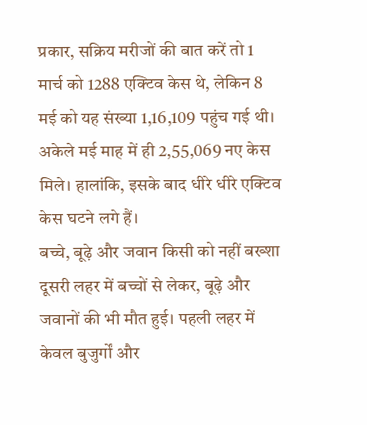प्रकार, सक्रिय मरीजों की बात करें तो 1 मार्च को 1288 एक्टिव केस थे, लेकिन 8 मई को यह संख्या 1,16,109 पहुंच गई थी। अकेले मई माह में ही 2,55,069 नए केस मिले। हालांकि, इसके बाद धीरे धीरे एक्टिव केस घटने लगे हैं।
बच्चे, बूढ़े और जवान किसी को नहीं बख्शा
दूसरी लहर में बच्चों से लेकर, बूढ़े और जवानों की भी मौत हुई। पहली लहर में केवल बुजुर्गों और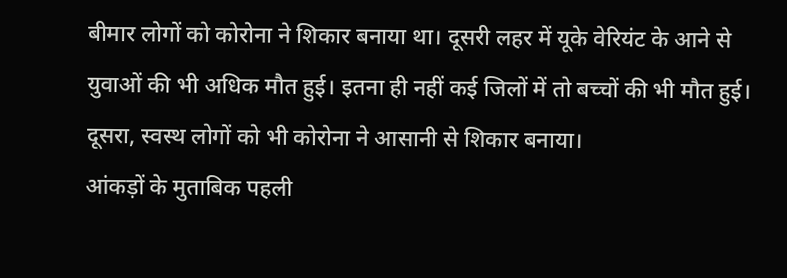बीमार लोगों को कोरोना ने शिकार बनाया था। दूसरी लहर में यूके वेरियंट के आने से युवाओं की भी अधिक मौत हुई। इतना ही नहीं कई जिलों में तो बच्चों की भी मौत हुई। दूसरा, स्वस्थ लोगों को भी कोरोना ने आसानी से शिकार बनाया।
आंकड़ों के मुताबिक पहली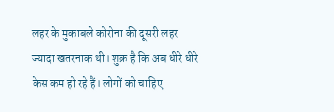लहर के मुकाबले कोरोना की दूसरी लहर ज्यादा खतरनाक थी। शुक्र है कि अब धीरे धीरे केस कम हो रहे हैं। लोगों को चाहिए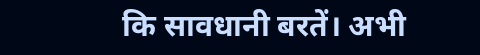कि सावधानी बरतें। अभी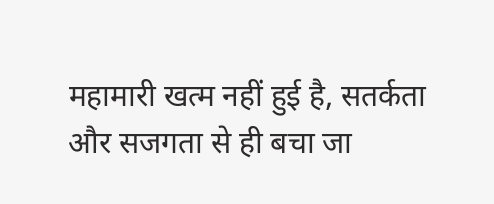महामारी खत्म नहीं हुई है, सतर्कता और सजगता से ही बचा जा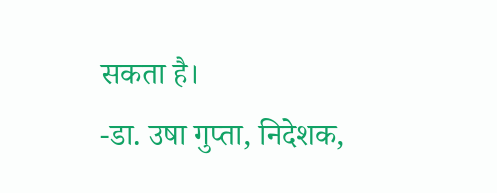सकता है।
-डा. उषा गुप्ता, निदेशक,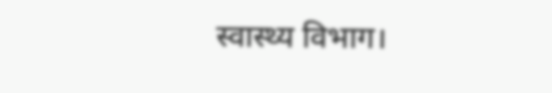स्वास्थ्य विभाग।